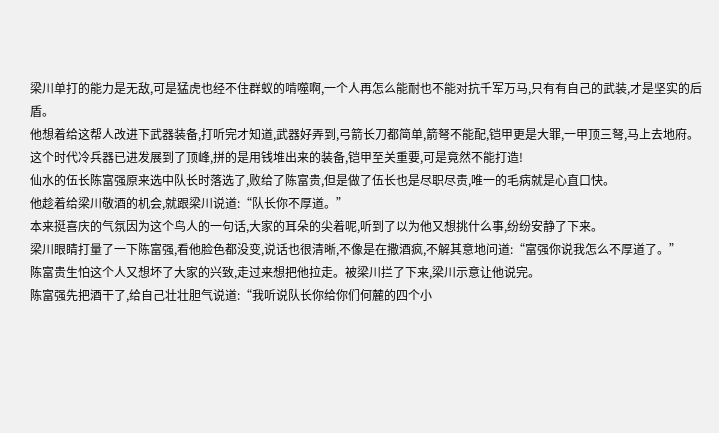梁川单打的能力是无敌,可是猛虎也经不住群蚁的啃噬啊,一个人再怎么能耐也不能对抗千军万马,只有有自己的武装,才是坚实的后盾。
他想着给这帮人改进下武器装备,打听完才知道,武器好弄到,弓箭长刀都简单,箭弩不能配,铠甲更是大罪,一甲顶三弩,马上去地府。
这个时代冷兵器已进发展到了顶峰,拼的是用钱堆出来的装备,铠甲至关重要,可是竟然不能打造!
仙水的伍长陈富强原来选中队长时落选了,败给了陈富贵,但是做了伍长也是尽职尽责,唯一的毛病就是心直口快。
他趁着给梁川敬酒的机会,就跟梁川说道:“队长你不厚道。”
本来挺喜庆的气氛因为这个鸟人的一句话,大家的耳朵的尖着呢,听到了以为他又想挑什么事,纷纷安静了下来。
梁川眼睛打量了一下陈富强,看他脸色都没变,说话也很清晰,不像是在撒酒疯,不解其意地问道:“富强你说我怎么不厚道了。”
陈富贵生怕这个人又想坏了大家的兴致,走过来想把他拉走。被梁川拦了下来,梁川示意让他说完。
陈富强先把酒干了,给自己壮壮胆气说道:“我听说队长你给你们何麓的四个小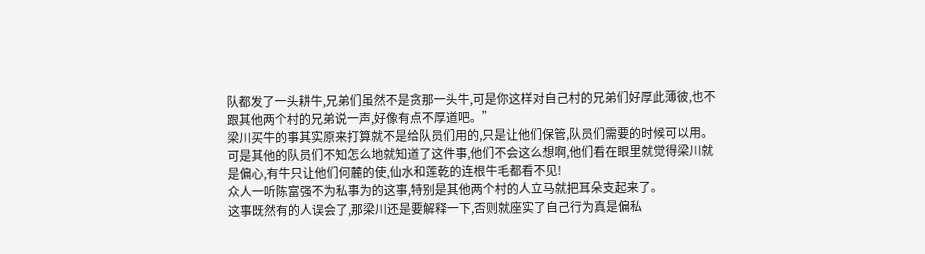队都发了一头耕牛,兄弟们虽然不是贪那一头牛,可是你这样对自己村的兄弟们好厚此薄彼,也不跟其他两个村的兄弟说一声,好像有点不厚道吧。”
梁川买牛的事其实原来打算就不是给队员们用的,只是让他们保管,队员们需要的时候可以用。可是其他的队员们不知怎么地就知道了这件事,他们不会这么想啊,他们看在眼里就觉得梁川就是偏心,有牛只让他们何麓的使,仙水和莲乾的连根牛毛都看不见!
众人一听陈富强不为私事为的这事,特别是其他两个村的人立马就把耳朵支起来了。
这事既然有的人误会了,那梁川还是要解释一下,否则就座实了自己行为真是偏私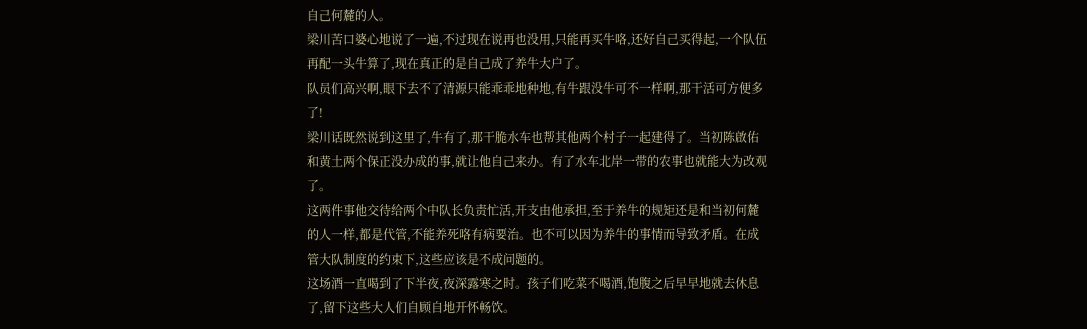自己何麓的人。
梁川苦口婆心地说了一遍,不过现在说再也没用,只能再买牛咯,还好自己买得起,一个队伍再配一头牛算了,现在真正的是自己成了养牛大户了。
队员们高兴啊,眼下去不了清源只能乖乖地种地,有牛跟没牛可不一样啊,那干活可方便多了!
梁川话既然说到这里了,牛有了,那干脆水车也帮其他两个村子一起建得了。当初陈啟佑和黄土两个保正没办成的事,就让他自己来办。有了水车北岸一带的农事也就能大为改观了。
这两件事他交待给两个中队长负责忙活,开支由他承担,至于养牛的规矩还是和当初何麓的人一样,都是代管,不能养死咯有病要治。也不可以因为养牛的事情而导致矛盾。在成管大队制度的约束下,这些应该是不成问题的。
这场酒一直喝到了下半夜,夜深露寒之时。孩子们吃菜不喝酒,饱腹之后早早地就去休息了,留下这些大人们自顾自地开怀畅饮。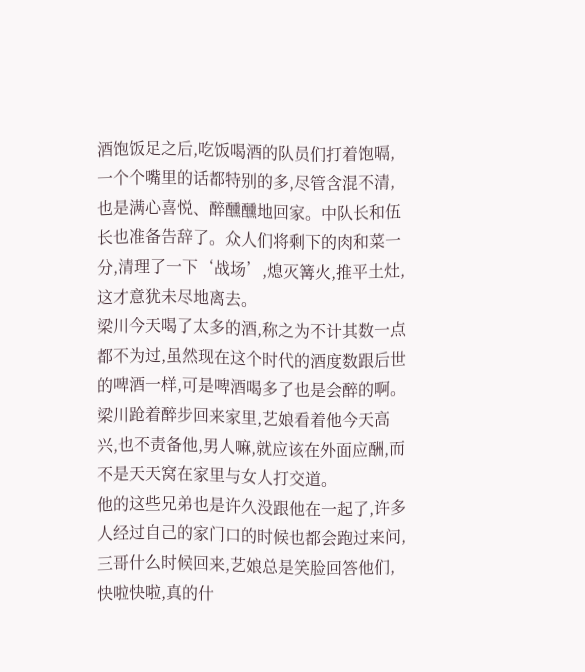酒饱饭足之后,吃饭喝酒的队员们打着饱嗝,一个个嘴里的话都特别的多,尽管含混不清,也是满心喜悦、醉醺醺地回家。中队长和伍长也准备告辞了。众人们将剩下的肉和菜一分,清理了一下‘战场’,熄灭篝火,推平土灶,这才意犹未尽地离去。
梁川今天喝了太多的酒,称之为不计其数一点都不为过,虽然现在这个时代的酒度数跟后世的啤酒一样,可是啤酒喝多了也是会醉的啊。梁川跄着醉步回来家里,艺娘看着他今天高兴,也不责备他,男人嘛,就应该在外面应酬,而不是天天窝在家里与女人打交道。
他的这些兄弟也是许久没跟他在一起了,许多人经过自己的家门口的时候也都会跑过来问,三哥什么时候回来,艺娘总是笑脸回答他们,快啦快啦,真的什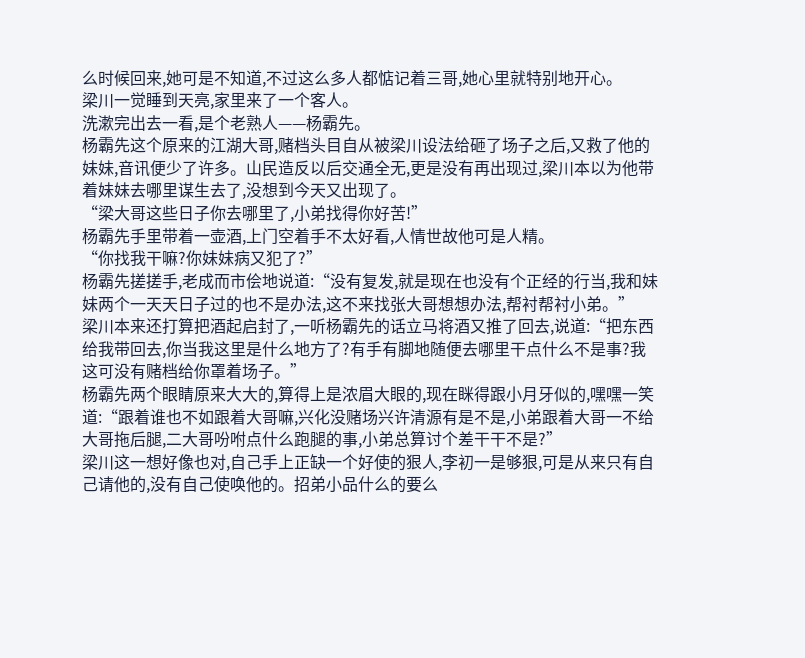么时候回来,她可是不知道,不过这么多人都惦记着三哥,她心里就特别地开心。
梁川一觉睡到天亮,家里来了一个客人。
洗漱完出去一看,是个老熟人——杨霸先。
杨霸先这个原来的江湖大哥,赌档头目自从被梁川设法给砸了场子之后,又救了他的妹妹,音讯便少了许多。山民造反以后交通全无,更是没有再出现过,梁川本以为他带着妹妹去哪里谋生去了,没想到今天又出现了。
“梁大哥这些日子你去哪里了,小弟找得你好苦!”
杨霸先手里带着一壶酒,上门空着手不太好看,人情世故他可是人精。
“你找我干嘛?你妹妹病又犯了?”
杨霸先搓搓手,老成而市侩地说道:“没有复发,就是现在也没有个正经的行当,我和妹妹两个一天天日子过的也不是办法,这不来找张大哥想想办法,帮衬帮衬小弟。”
梁川本来还打算把酒起启封了,一听杨霸先的话立马将酒又推了回去,说道:“把东西给我带回去,你当我这里是什么地方了?有手有脚地随便去哪里干点什么不是事?我这可没有赌档给你罩着场子。”
杨霸先两个眼睛原来大大的,算得上是浓眉大眼的,现在眯得跟小月牙似的,嘿嘿一笑道:“跟着谁也不如跟着大哥嘛,兴化没赌场兴许清源有是不是,小弟跟着大哥一不给大哥拖后腿,二大哥吩咐点什么跑腿的事,小弟总算讨个差干干不是?”
梁川这一想好像也对,自己手上正缺一个好使的狠人,李初一是够狠,可是从来只有自己请他的,没有自己使唤他的。招弟小品什么的要么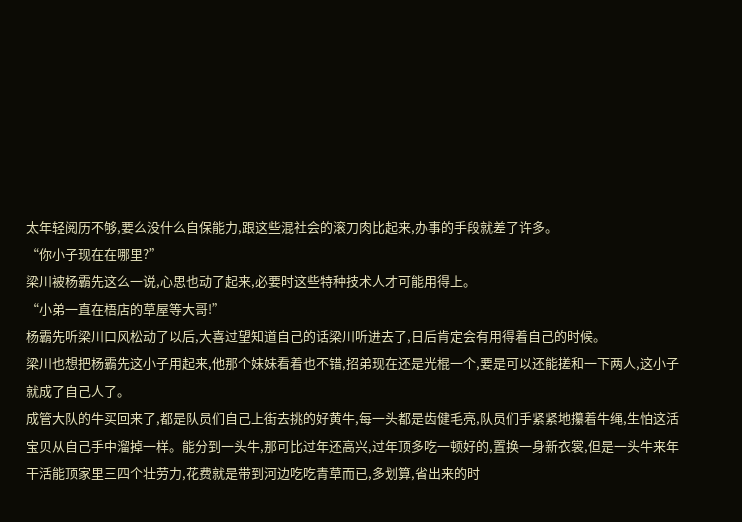太年轻阅历不够,要么没什么自保能力,跟这些混社会的滚刀肉比起来,办事的手段就差了许多。
“你小子现在在哪里?”
梁川被杨霸先这么一说,心思也动了起来,必要时这些特种技术人才可能用得上。
“小弟一直在梧店的草屋等大哥!”
杨霸先听梁川口风松动了以后,大喜过望知道自己的话梁川听进去了,日后肯定会有用得着自己的时候。
梁川也想把杨霸先这小子用起来,他那个妹妹看着也不错,招弟现在还是光棍一个,要是可以还能搓和一下两人,这小子就成了自己人了。
成管大队的牛买回来了,都是队员们自己上街去挑的好黄牛,每一头都是齿健毛亮,队员们手紧紧地攥着牛绳,生怕这活宝贝从自己手中溜掉一样。能分到一头牛,那可比过年还高兴,过年顶多吃一顿好的,置换一身新衣裳,但是一头牛来年干活能顶家里三四个壮劳力,花费就是带到河边吃吃青草而已,多划算,省出来的时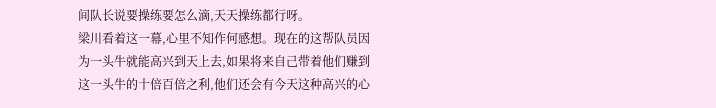间队长说要操练要怎么滴,天天操练都行呀。
梁川看着这一幕,心里不知作何感想。现在的这帮队员因为一头牛就能高兴到天上去,如果将来自己带着他们赚到这一头牛的十倍百倍之利,他们还会有今天这种高兴的心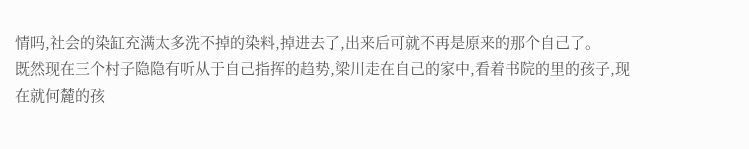情吗,社会的染缸充满太多洗不掉的染料,掉进去了,出来后可就不再是原来的那个自己了。
既然现在三个村子隐隐有听从于自己指挥的趋势,梁川走在自己的家中,看着书院的里的孩子,现在就何麓的孩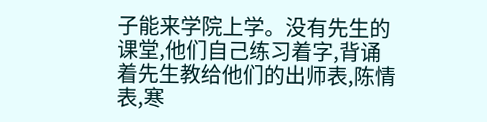子能来学院上学。没有先生的课堂,他们自己练习着字,背诵着先生教给他们的出师表,陈情表,寒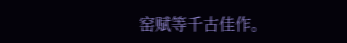窑赋等千古佳作。